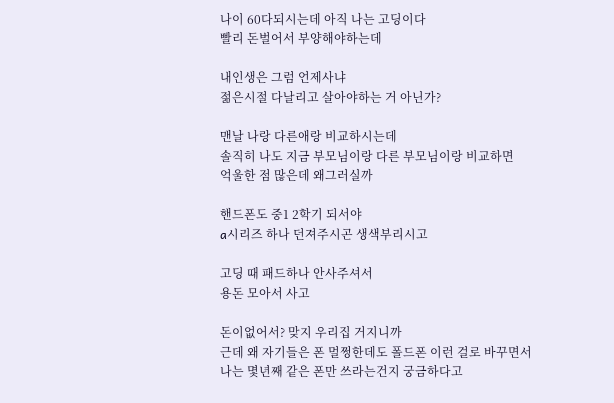나이 60다되시는데 아직 나는 고딩이다
빨리 돈벌어서 부양해야하는데

내인생은 그럼 언제사냐
젊은시절 다날리고 살아야하는 거 아닌가?

맨날 나랑 다른애랑 비교하시는데
솔직히 나도 지금 부모님이랑 다른 부모님이랑 비교하면
억울한 점 많은데 왜그러실까

핸드폰도 중1 2학기 되서야
a시리즈 하나 던져주시곤 생색부리시고

고딩 때 패드하나 안사주셔서
용돈 모아서 사고

돈이없어서? 맞지 우리집 거지니까
근데 왜 자기들은 폰 멀쩡한데도 폴드폰 이런 걸로 바꾸면서
나는 몇년째 같은 폰만 쓰라는건지 궁금하다고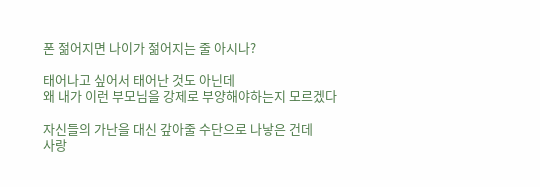폰 젊어지면 나이가 젊어지는 줄 아시나?

태어나고 싶어서 태어난 것도 아닌데
왜 내가 이런 부모님을 강제로 부양해야하는지 모르겠다

자신들의 가난을 대신 갚아줄 수단으로 나낳은 건데
사랑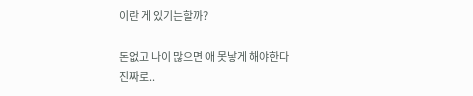이란 게 있기는할까?

돈없고 나이 많으면 애 못낳게 해야한다
진짜로..